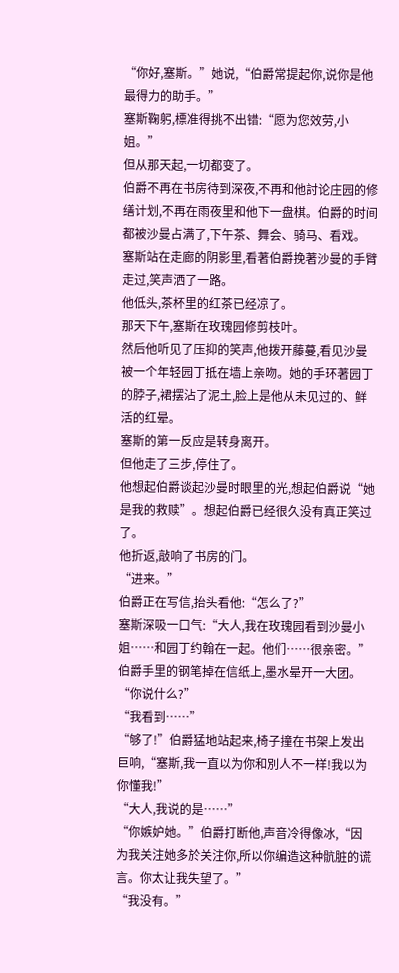“你好,塞斯。”她说,“伯爵常提起你,说你是他最得力的助手。”
塞斯鞠躬,標准得挑不出错:“愿为您效劳,小姐。”
但从那天起,一切都变了。
伯爵不再在书房待到深夜,不再和他討论庄园的修缮计划,不再在雨夜里和他下一盘棋。伯爵的时间都被沙曼占满了,下午茶、舞会、骑马、看戏。
塞斯站在走廊的阴影里,看著伯爵挽著沙曼的手臂走过,笑声洒了一路。
他低头,茶杯里的红茶已经凉了。
那天下午,塞斯在玫瑰园修剪枝叶。
然后他听见了压抑的笑声,他拨开藤蔓,看见沙曼被一个年轻园丁抵在墙上亲吻。她的手环著园丁的脖子,裙摆沾了泥土,脸上是他从未见过的、鲜活的红晕。
塞斯的第一反应是转身离开。
但他走了三步,停住了。
他想起伯爵谈起沙曼时眼里的光,想起伯爵说“她是我的救赎”。想起伯爵已经很久没有真正笑过了。
他折返,敲响了书房的门。
“进来。”
伯爵正在写信,抬头看他:“怎么了?”
塞斯深吸一口气:“大人,我在玫瑰园看到沙曼小姐……和园丁约翰在一起。他们……很亲密。”
伯爵手里的钢笔掉在信纸上,墨水晕开一大团。
“你说什么?”
“我看到……”
“够了!”伯爵猛地站起来,椅子撞在书架上发出巨响,“塞斯,我一直以为你和別人不一样!我以为你懂我!”
“大人,我说的是……”
“你嫉妒她。”伯爵打断他,声音冷得像冰,“因为我关注她多於关注你,所以你编造这种骯脏的谎言。你太让我失望了。”
“我没有。”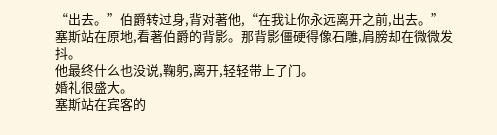“出去。”伯爵转过身,背对著他,“在我让你永远离开之前,出去。”
塞斯站在原地,看著伯爵的背影。那背影僵硬得像石雕,肩膀却在微微发抖。
他最终什么也没说,鞠躬,离开,轻轻带上了门。
婚礼很盛大。
塞斯站在宾客的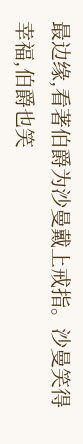最边缘,看著伯爵为沙曼戴上戒指。沙曼笑得幸福,伯爵也笑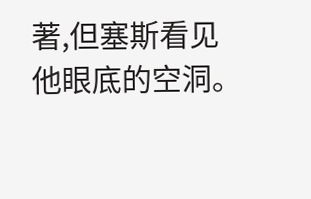著,但塞斯看见他眼底的空洞。